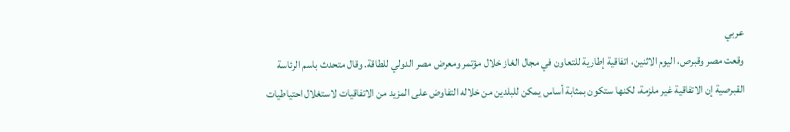عربي
وقعت مصر وقبرص، اليوم الاثنين، اتفاقية إطارية للتعاون في مجال الغاز خلال مؤتمر ومعرض مصر الدولي للطاقة. وقال متحدث باسم الرئاسة القبرصية إن الاتفاقية غير ملزمة، لكنها ستكون بمثابة أساس يمكن للبلدين من خلاله التفاوض على المزيد من الاتفاقيات لاستغلال احتياطيات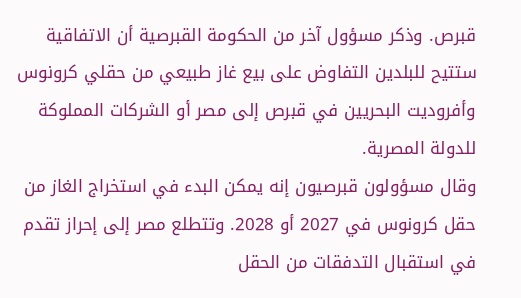قبرص. وذكر مسؤول آخر من الحكومة القبرصية أن الاتفاقية ستتيح للبلدين التفاوض على بيع غاز طبيعي من حقلي كرونوس وأفروديت البحريين في قبرص إلى مصر أو الشركات المملوكة للدولة المصرية.
وقال مسؤولون قبرصيون إنه يمكن البدء في استخراج الغاز من حقل كرونوس في 2027 أو 2028. وتتطلع مصر إلى إحراز تقدم في استقبال التدفقات من الحقل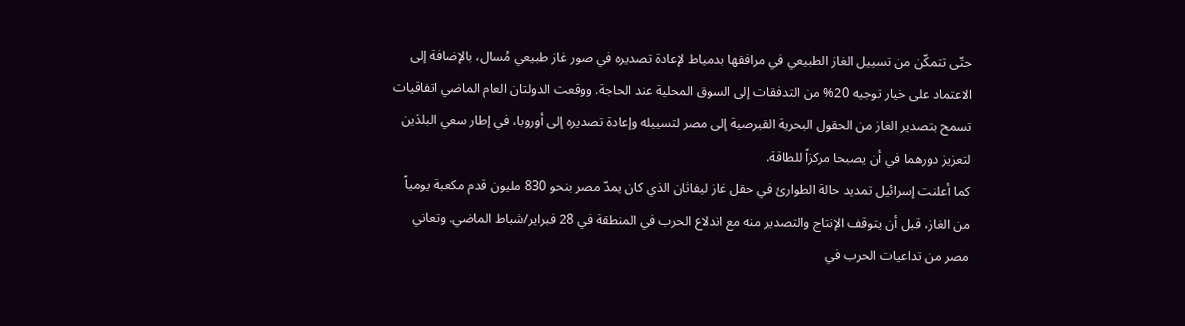حتّى تتمكّن من تسييل الغاز الطبيعي في مرافقها بدمياط لإعادة تصديره في صور غاز طبيعي مُسال، بالإضافة إلى الاعتماد على خيار توجيه 20% من التدفقات إلى السوق المحلية عند الحاجة. ووقعت الدولتان العام الماضي اتفاقيات تسمح بتصدير الغاز من الحقول البحرية القبرصية إلى مصر لتسييله وإعادة تصديره إلى أوروبا، في إطار سعي البلدَين لتعزيز دورهما في أن يصبحا مركزاً للطاقة.
كما أعلنت إسرائيل تمديد حالة الطوارئ في حقل غاز ليفاثان الذي كان يمدّ مصر بنحو 830 مليون قدم مكعبة يومياً من الغاز، قبل أن يتوقف الإنتاج والتصدير منه مع اندلاع الحرب في المنطقة في 28 فبراير/شباط الماضي. وتعاني مصر من تداعيات الحرب في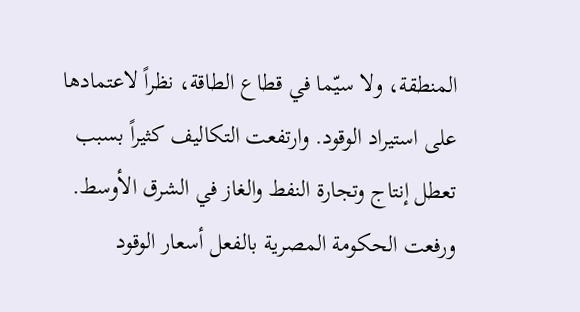المنطقة، ولا سيّما في قطاع الطاقة، نظراً لاعتمادها على استيراد الوقود. وارتفعت التكاليف كثيراً بسبب تعطل إنتاج وتجارة النفط والغاز في الشرق الأوسط.
ورفعت الحكومة المصرية بالفعل أسعار الوقود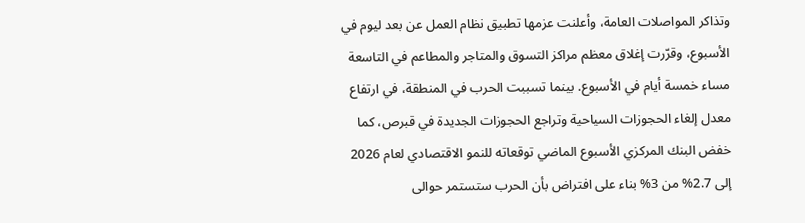وتذاكر المواصلات العامة، وأعلنت عزمها تطبيق نظام العمل عن بعد ليوم في الأسبوع، وقرّرت إغلاق معظم مراكز التسوق والمتاجر والمطاعم في التاسعة مساء خمسة أيام في الأسبوع. بينما تسببت الحرب في المنطقة، في ارتفاع معدل إلغاء الحجوزات السياحية وتراجع الحجوزات الجديدة في قبرص، كما خفض البنك المركزي الأسبوع الماضي توقعاته للنمو الاقتصادي لعام 2026 إلى 2.7% من 3% بناء على افتراض بأن الحرب ستستمر حوالى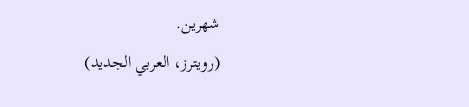شهرين.
(رويترز، العربي الجديد)